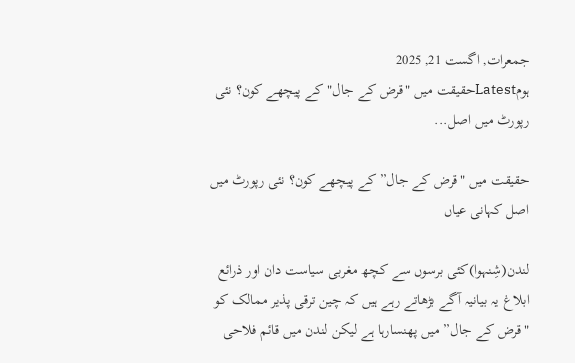جمعرات, اگست 21, 2025
ہومLatestحقیقت میں "قرض کے جال" کے پیچھے کون؟ نئی رپورٹ میں اصل...

حقیقت میں "قرض کے جال” کے پیچھے کون؟ نئی رپورٹ میں اصل کہانی عیاں

لندن(شِنہوا)کئی برسوں سے کچھ مغربی سیاست دان اور ذرائع ابلاغ یہ بیانیہ آگے بڑھاتے رہے ہیں کہ چین ترقی پذیر ممالک کو "قرض کے جال” میں پھنسارہا ہے لیکن لندن میں قائم فلاحی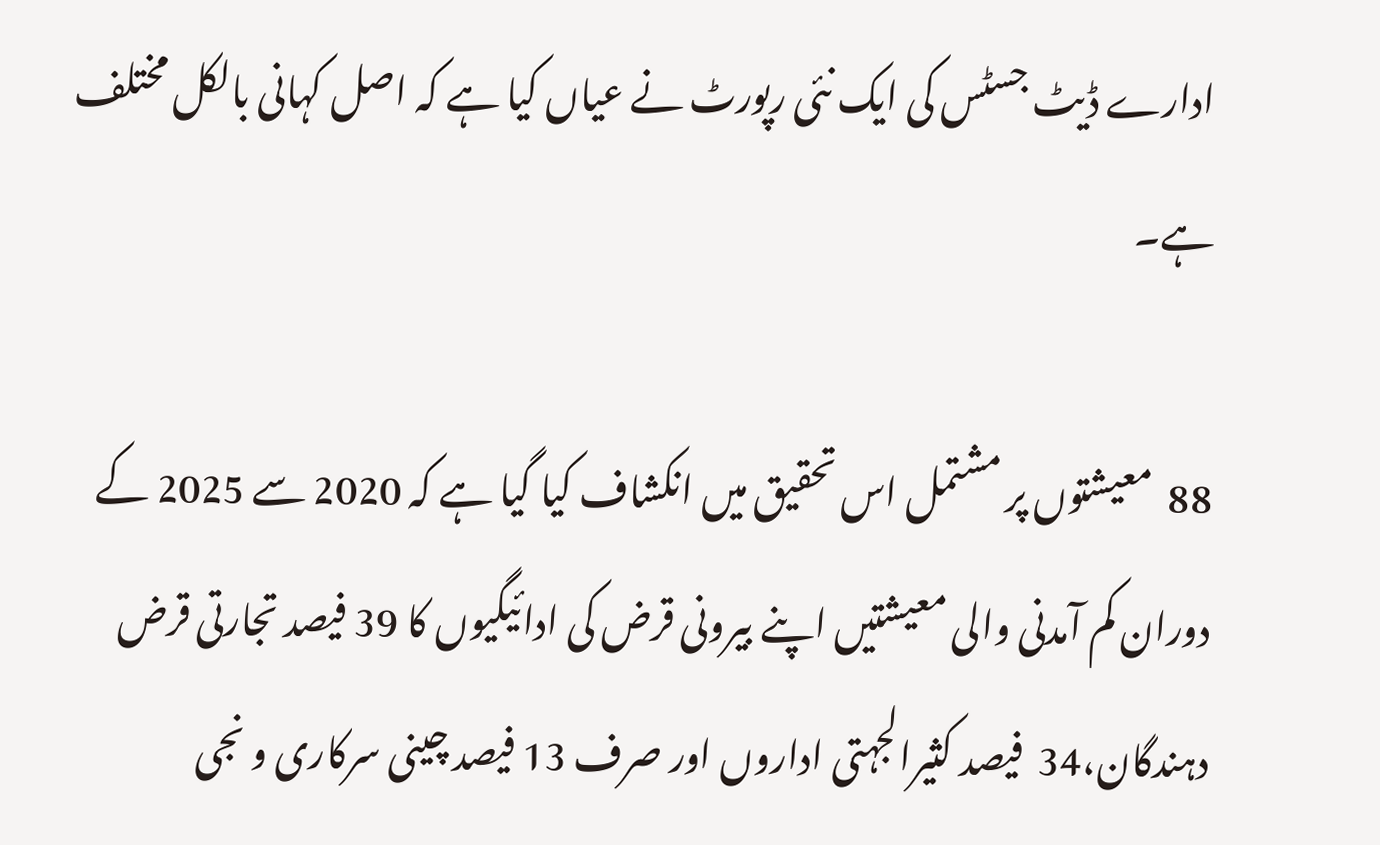ادارے ڈیٹ جسٹس کی ایک نئی رپورٹ نے عیاں کیا ہے کہ اصل کہانی بالکل مختلف ہے۔

88  معیشتوں پر مشتمل اس تحقیق میں انکشاف کیا گیا ہے کہ 2020 سے 2025 کے دوران کم آمدنی والی معیشتیں اپنے بیرونی قرض کی ادائیگیوں کا 39 فیصد تجارتی قرض دہندگان،34  فیصد کثیرالجہتی اداروں اور صرف 13 فیصد چینی سرکاری و نجی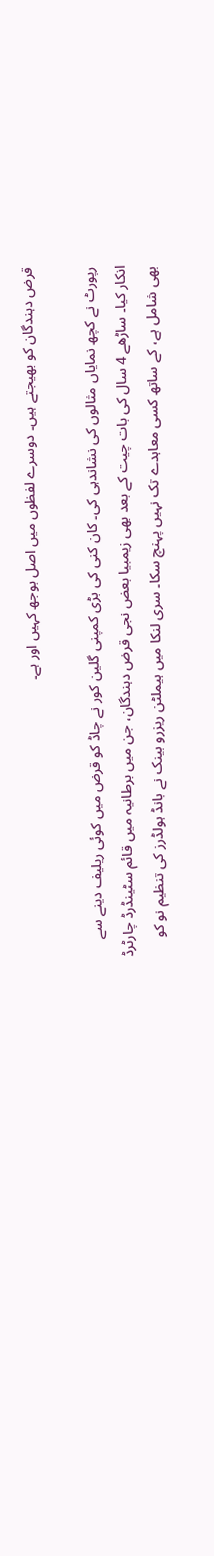قرض دہندگان کو بھیجتے ہیں۔ دوسرے لفظوں میں اصل بوجھ کہیں اور ہے۔

رپورٹ نے کچھ نمایاں مثالوں کی نشاندہی کی۔ کان کنی کی بڑی کمپنی گلین کور نے چاڈ کو قرض میں کوئی ریلیف دینے سے انکار کیا۔ ساڑھے 4 سال کی بات چیت کے بعد بھی زیمبیا بعض نجی قرض دہندگان، جن میں برطانیہ میں قائم سٹینڈرڈ چارٹرڈ بھی شامل ہے، کے ساتھ کسی معاہدے تک نہیں پہنچ سکا۔ سری لنکا میں ہیملٹن ریزرو بینک نے بانڈ ہولڈرز کی تنظیم نو کو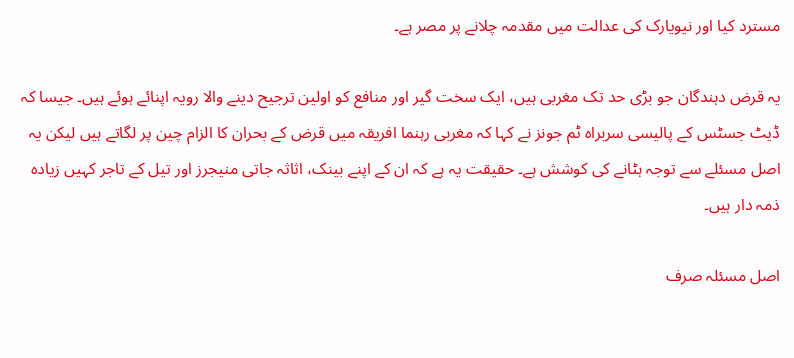مسترد کیا اور نیویارک کی عدالت میں مقدمہ چلانے پر مصر ہے۔

یہ قرض دہندگان جو بڑی حد تک مغربی ہیں، ایک سخت گیر اور منافع کو اولین ترجیح دینے والا رویہ اپنائے ہوئے ہیں۔ جیسا کہ ڈیٹ جسٹس کے پالیسی سربراہ ٹم جونز نے کہا کہ مغربی رہنما افریقہ میں قرض کے بحران کا الزام چین پر لگاتے ہیں لیکن یہ اصل مسئلے سے توجہ ہٹانے کی کوشش ہے۔ حقیقت یہ ہے کہ ان کے اپنے بینک، اثاثہ جاتی منیجرز اور تیل کے تاجر کہیں زیادہ ذمہ دار ہیں۔

اصل مسئلہ صرف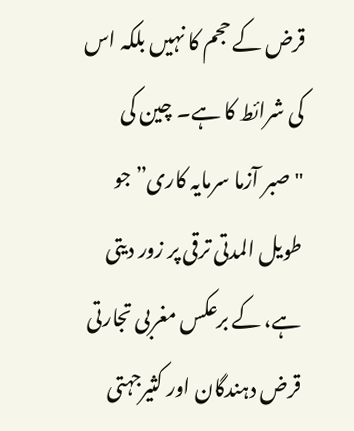قرض کے حجم کا نہیں بلکہ اس کی شرائط کا ہے۔ چین کی "صبر آزما سرمایہ کاری” جو طویل المدتی ترقی پر زور دیتی ہے، کے برعکس مغربی تجارتی قرض دہندگان اور کثیرجہتی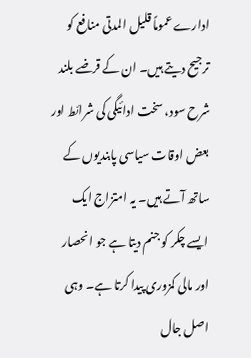ادارے عموماً قلیل المدتی منافع کو ترجیح دیتے ہیں۔ ان کے قرضے بلند شرح سود، سخت ادائیگی کی شرائط اور بعض اوقات سیاسی پابندیوں کے ساتھ آتے ہیں۔ یہ امتزاج ایک ایسے چکر کو جنم دیتا ہے جو انحصار اور مالی کمزوری پیدا کرتا ہے۔ وہی اصل جال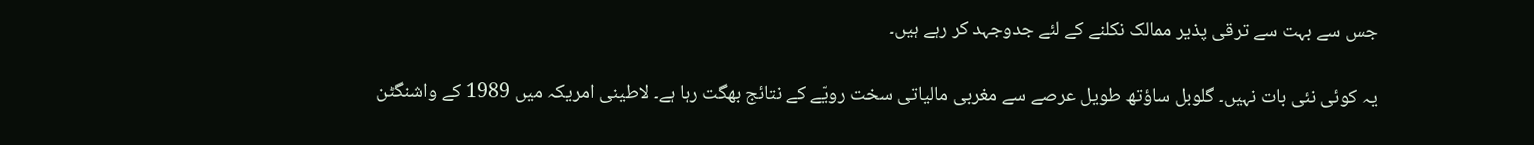جس سے بہت سے ترقی پذیر ممالک نکلنے کے لئے جدوجہد کر رہے ہیں۔

یہ کوئی نئی بات نہیں۔ گلوبل ساؤتھ طویل عرصے سے مغربی مالیاتی سخت رویّے کے نتائج بھگت رہا ہے۔ لاطینی امریکہ میں 1989 کے واشنگٹن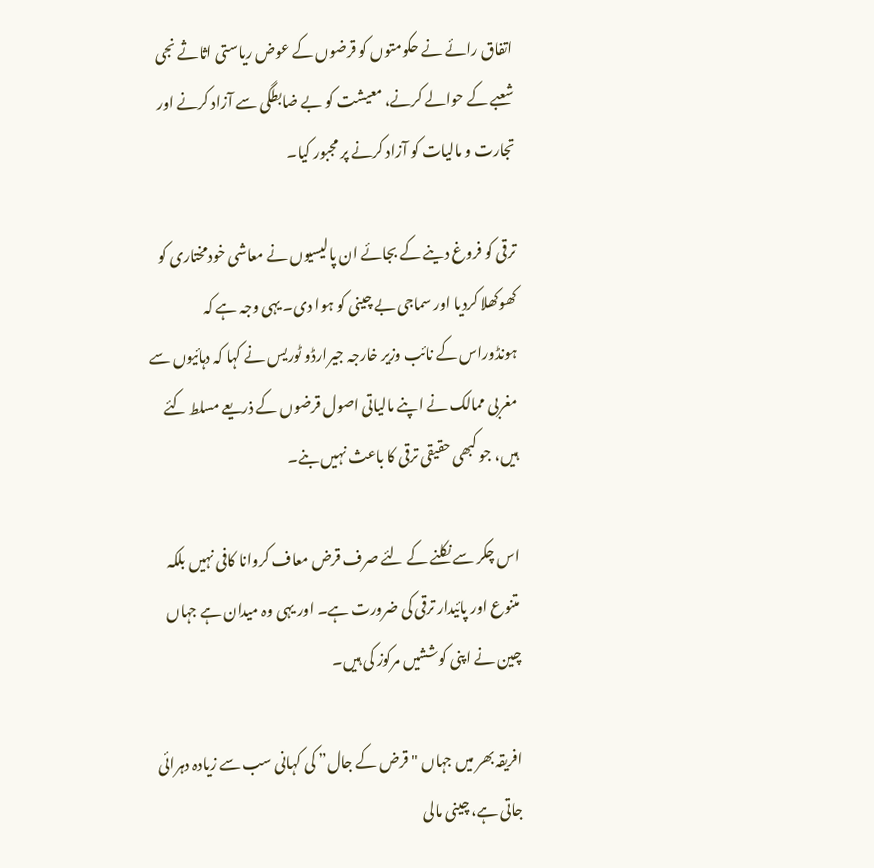اتفاق رائے نے حکومتوں کو قرضوں کے عوض ریاستی اثاثے نجی شعبے کے حوالے کرنے، معیشت کو بے ضابطگی سے آزاد کرنے اور تجارت و مالیات کو آزاد کرنے پر مجبور کیا۔

ترقی کو فروغ دینے کے بجائے ان پالیسیوں نے معاشی خودمختاری کو کھوکھلا کردیا اور سماجی بے چینی کو ہوا دی۔ یہی وجہ ہے کہ ہونڈوراس کے نائب وزیر خارجہ جیرارڈو ٹوریس نے کہا کہ دہائیوں سے مغربی ممالک نے اپنے مالیاتی اصول قرضوں کے ذریعے مسلط کئے ہیں، جو کبھی حقیقی ترقی کا باعث نہیں بنے۔

اس چکر سے نکلنے کے لئے صرف قرض معاف کروانا کافی نہیں بلکہ متنوع اور پائیدار ترقی کی ضرورت ہے۔ اور یہی وہ میدان ہے جہاں چین نے اپنی کوششیں مرکوز کی ہیں۔

افریقہ بھر میں جہاں "قرض کے جال” کی کہانی سب سے زیادہ دہرائی جاتی ہے، چینی مالی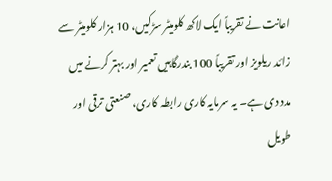اعانت نے تقریباً ایک لاکھ کلومیٹر سڑکیں، 10 ہزار کلومیٹر سے زائد ریلویز اور تقریباً 100 بندرگاہیں تعمیر اور بہتر کرنے میں مدد دی ہے۔ یہ سرمایہ کاری رابطہ کاری، صنعتی ترقی اور طویل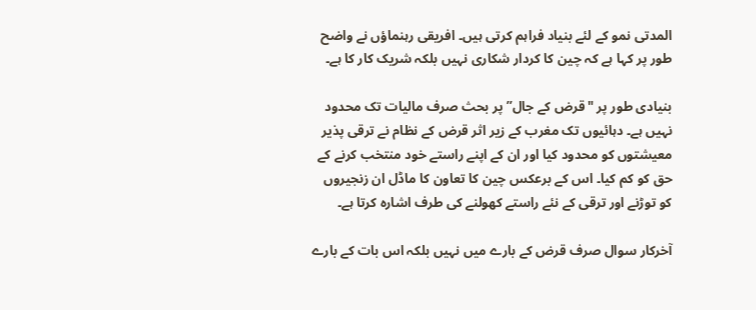المدتی نمو کے لئے بنیاد فراہم کرتی ہیں۔ افریقی رہنماؤں نے واضح طور پر کہا ہے کہ چین کا کردار شکاری نہیں بلکہ شریک کار کا ہے۔

بنیادی طور پر "قرض کے جال” پر بحث صرف مالیات تک محدود نہیں ہے۔ دہائیوں تک مغرب کے زیر اثر قرض کے نظام نے ترقی پذیر معیشتوں کو محدود کیا اور ان کے اپنے راستے خود منتخب کرنے کے حق کو کم کیا۔ اس کے برعکس چین کا تعاون کا ماڈل ان زنجیروں کو توڑنے اور ترقی کے نئے راستے کھولنے کی طرف اشارہ کرتا ہے۔

آخرکار سوال صرف قرض کے بارے میں نہیں بلکہ اس بات کے بارے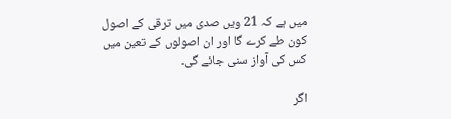میں ہے کہ 21 ویں صدی میں ترقی کے اصول کون طے کرے گا اور ان اصولوں کے تعین میں کس کی آواز سنی جائے گی۔

اگر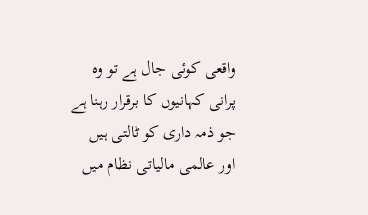واقعی کوئی جال ہے تو وہ پرانی کہانیوں کا برقرار رہنا ہے جو ذمہ داری کو ٹالتی ہیں اور عالمی مالیاتی نظام میں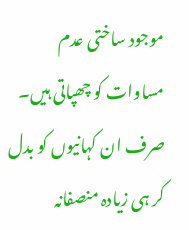موجود ساختی عدم مساوات کو چھپاتی ہیں۔ صرف ان کہانیوں کو بدل کر ہی زیادہ منصفانہ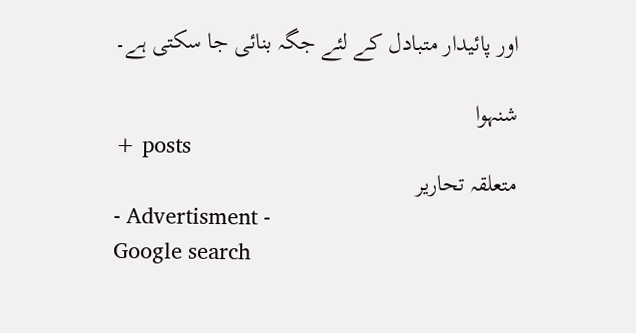اور پائیدار متبادل کے لئے جگہ بنائی جا سکتی ہے۔

شنہوا
+ posts
متعلقہ تحاریر
- Advertisment -
Google search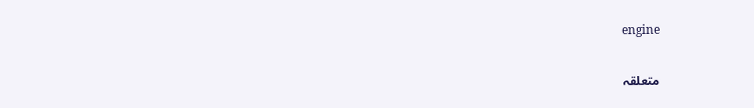engine

متعلقہ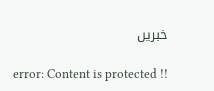خبریں

error: Content is protected !!